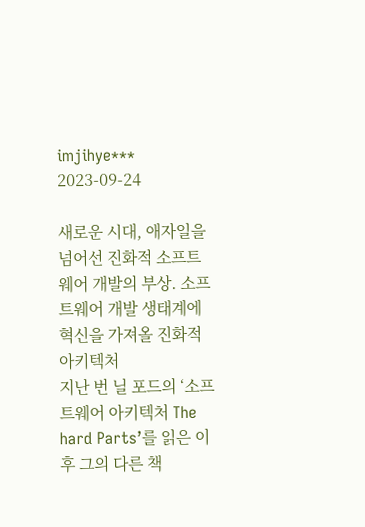imjihye***
2023-09-24

새로운 시대, 애자일을 넘어선 진화적 소프트웨어 개발의 부상. 소프트웨어 개발 생태계에 혁신을 가져올 진화적 아키텍처
지난 번 닐 포드의 ‘소프트웨어 아키텍처 The hard Parts’를 읽은 이후 그의 다른 책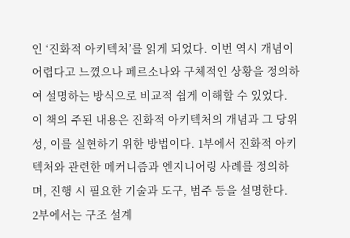인 ‘진화적 아키텍처’를 읽게 되었다. 이번 역시 개념이 어렵다고 느꼈으나 페르소나와 구체적인 상황을 정의하여 설명하는 방식으로 비교적 쉽게 이해할 수 있었다.
이 책의 주된 내용은 진화적 아키텍처의 개념과 그 당위성, 이를 실현하기 위한 방법이다. 1부에서 진화적 아키텍처와 관련한 메커니즘과 엔지니어링 사례를 정의하며, 진행 시 필요한 기술과 도구, 범주 등을 설명한다.
2부에서는 구조 설계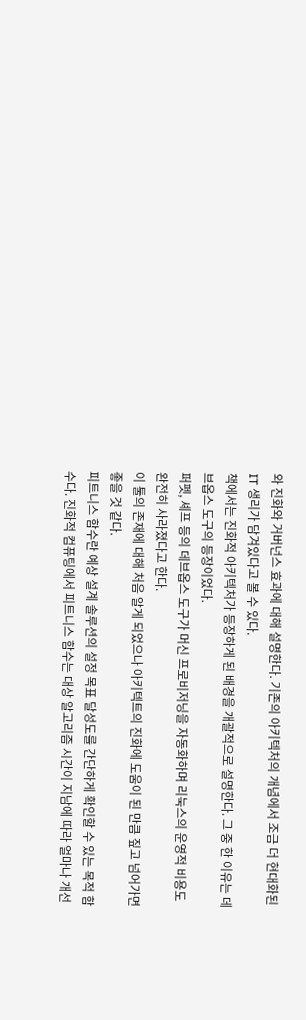와 진화와 거버넌스 효과에 대해 설명한다. 기존의 아키텍처의 개념에서 조금 더 현대화된 IT 생리가 담겨있다고 볼 수 있다.
책에서는 진화적 아키텍처가 등장하게 된 배경을 개괄적으로 설명한다. 그 중 한 이유는 데브옵스 도구의 등장이었다.
퍼펫, 셰프 등의 데브옵스 도구가 머신 프로비저닝을 자동화하며 리눅스의 운영적 비용도 완전히 사라졌다고 한다.
이 툴의 존재에 대해 처음 알게 되었으나 아키텍트의 진화에 도움이 된 만큼 짚고 넘어가면 좋을 것 같다.
피트니스 함수란 예상 설계 솔루션의 설정 목표 달성도를 간단하게 확인할 수 있는 목적 함수다. 진화적 컴퓨팅에서 피트니스 함수는 대상 알고리즘 시간이 지남에 따라 얼마나 개선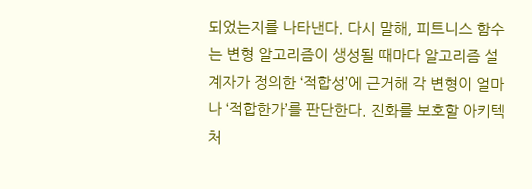되었는지를 나타낸다. 다시 말해, 피트니스 함수는 변형 알고리즘이 생성될 때마다 알고리즘 설계자가 정의한 ‘적합성’에 근거해 각 변형이 얼마나 ‘적합한가’를 판단한다. 진화를 보호할 아키텍처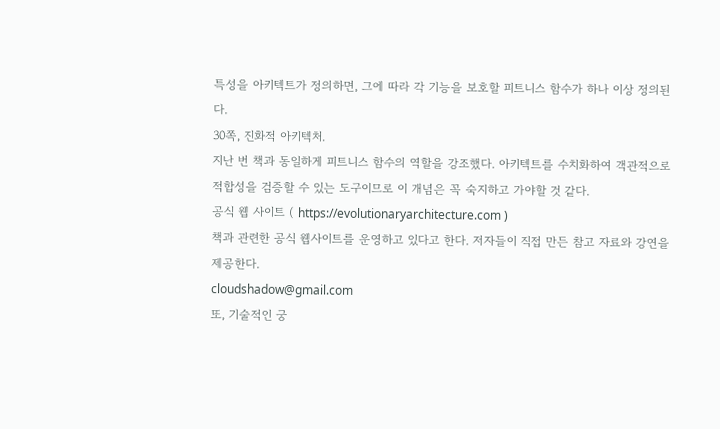특성을 아키텍트가 정의하면, 그에 따라 각 기능을 보호할 피트니스 함수가 하나 이상 정의된다.
30쪽, 진화적 아키텍처.
지난 번 책과 동일하게 피트니스 함수의 역할을 강조했다. 아키텍트를 수치화하여 객관적으로 적합성을 검증할 수 있는 도구이므로 이 개념은 꼭 숙지하고 가야할 것 같다.
공식 웹 사이트 ( https://evolutionaryarchitecture.com )
책과 관련한 공식 웹사이트를 운영하고 있다고 한다. 저자들이 직접 만든 참고 자료와 강연을 제공한다.
cloudshadow@gmail.com
또, 기술적인 궁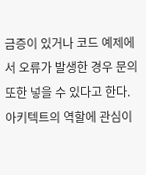금증이 있거나 코드 예제에서 오류가 발생한 경우 문의 또한 넣을 수 있다고 한다.
아키텍트의 역할에 관심이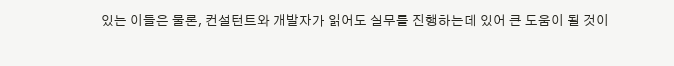있는 이들은 물론, 컨설턴트와 개발자가 읽어도 실무를 진행하는데 있어 큰 도움이 될 것이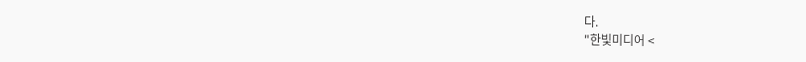다.
"한빛미디어 <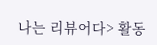나는 리뷰어다> 활동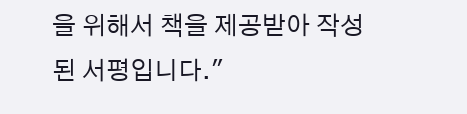을 위해서 책을 제공받아 작성된 서평입니다."